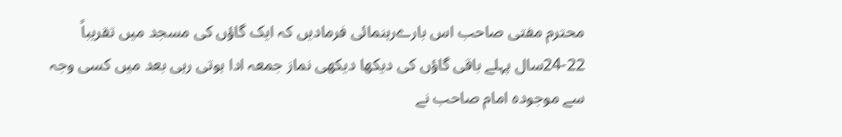محترم مفتی صاحب اس بارےرہنمائی فرمادیں کہ ایک گاؤں کی مسجد میں تقریباً 22-24سال پہلے باقی گاؤں کی دیکھا دیکھی نماز جمعہ ادا ہوتی رہی بعد میں کسی وجہ سے موجودہ امام صاحب نے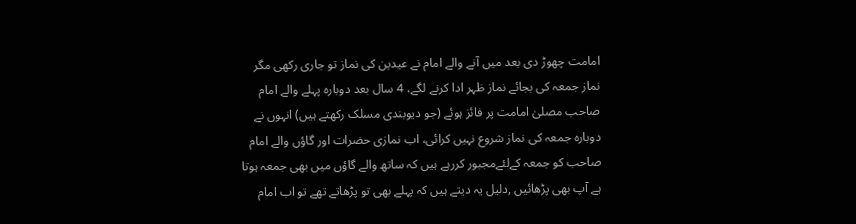امامت چھوڑ دی بعد میں آنے والے امام نے عیدین کی نماز تو جاری رکھی مگر نماز جمعہ کی بجائے نماز ظہر ادا کرنے لگے، 4 سال بعد دوبارہ پہلے والے امام صاحب مصلیٰ امامت پر فائز ہوئے (جو دیوبندی مسلک رکھتے ہیں) انہوں نے دوبارہ جمعہ کی نماز شروع نہیں کرائی، اب نمازی حضرات اور گاؤں والے امام صاحب کو جمعہ کےلئےمجبور کررہے ہیں کہ ساتھ والے گاؤں میں بھی جمعہ ہوتا ہے آپ بھی پڑھائیں ,دلیل یہ دیتے ہیں کہ پہلے بھی تو پڑھاتے تھے تو اب امام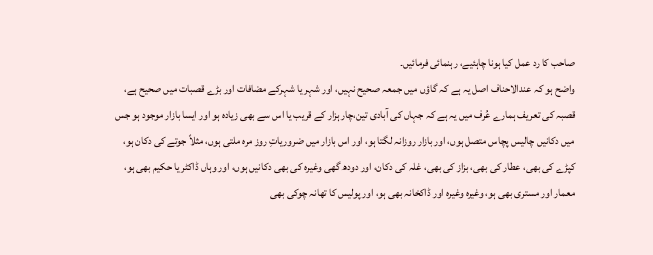صاحب کا رد عمل کیا ہونا چاہئیے، رہنمائی فرمائیں۔
واضح ہو کہ عندالاحناف اصل یہ ہے کہ گاؤں میں جمعہ صحیح نہیں، اور شہر یا شہرکے مضافات اور بڑے قصبات میں صحیح ہے، قصبہ کی تعریف ہمارے عُرف میں یہ ہے کہ جہاں کی آبادی تین،چار ہزار کے قریب یا اس سے بھی زیادہ ہو اور ایسا بازار موجود ہو جس میں دکانیں چالیس پچاس متصل ہوں، اور بازار روزانہ لگتا ہو، اور اس بازار میں ضروریاتِ روز مرہ ملتی ہوں، مثلاً جوتے کی دکان ہو، کپڑے کی بھی، عطار کی بھی، بزاز کی بھی، غلہ کی دکان، اور دودھ گھی وغیرہ کی بھی دکانیں ہوں، اور وہاں ڈاکٹر یا حکیم بھی ہو، معمار اور مستری بھی ہو، وغیرہ وغیرہ اور ڈاکخانہ بھی ہو، اور پولیس کا تھانہ چوکی بھی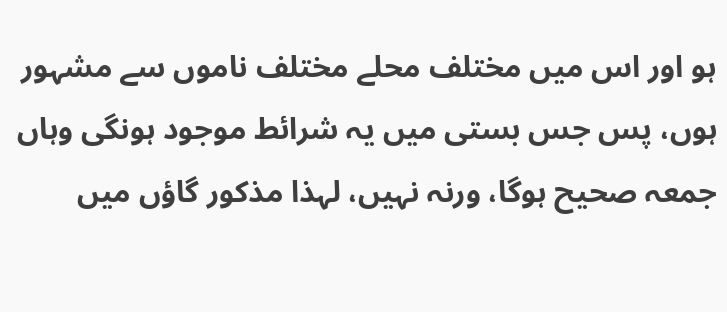ہو اور اس میں مختلف محلے مختلف ناموں سے مشہور ہوں، پس جس بستی میں یہ شرائط موجود ہونگی وہاں جمعہ صحیح ہوگا، ورنہ نہیں، لہذا مذکور گاؤں میں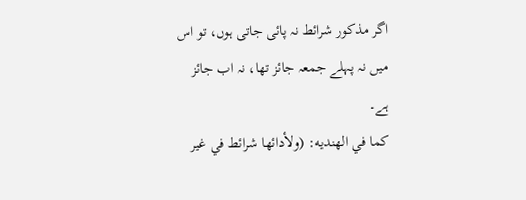اگر مذکور شرائط نہ پائی جاتی ہوں، تو اس میں نہ پہلے جمعہ جائز تھا، نہ اب جائز ہے۔
كما في الهنديه: (ولأدائها شرائط في غير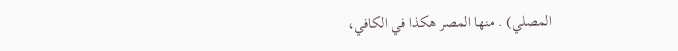المصلي) . منها المصر هكذا في الكافي،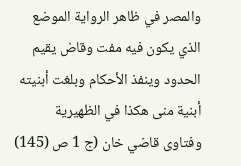والمصر في ظاهر الرواية الموضع الذي يكون فيه مفت وقاض يقيم الحدود وينفذ الأحكام وبلغت أبنيته أبنية منى هكذا في الظهيرية وفتاوى قاضي خان (ج 1 ص (145)